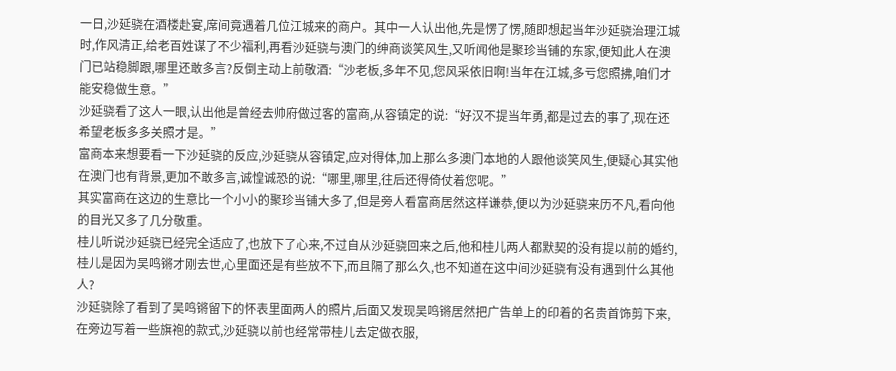一日,沙延骁在酒楼赴宴,席间竟遇着几位江城来的商户。其中一人认出他,先是愣了愣,随即想起当年沙延骁治理江城时,作风清正,给老百姓谋了不少福利,再看沙延骁与澳门的绅商谈笑风生,又听闻他是聚珍当铺的东家,便知此人在澳门已站稳脚跟,哪里还敢多言?反倒主动上前敬酒:“沙老板,多年不见,您风采依旧啊!当年在江城,多亏您照拂,咱们才能安稳做生意。”
沙延骁看了这人一眼,认出他是曾经去帅府做过客的富商,从容镇定的说:“好汉不提当年勇,都是过去的事了,现在还希望老板多多关照才是。”
富商本来想要看一下沙延骁的反应,沙延骁从容镇定,应对得体,加上那么多澳门本地的人跟他谈笑风生,便疑心其实他在澳门也有背景,更加不敢多言,诚惶诚恐的说:“哪里,哪里,往后还得倚仗着您呢。”
其实富商在这边的生意比一个小小的聚珍当铺大多了,但是旁人看富商居然这样谦恭,便以为沙延骁来历不凡,看向他的目光又多了几分敬重。
桂儿听说沙延骁已经完全适应了,也放下了心来,不过自从沙延骁回来之后,他和桂儿两人都默契的没有提以前的婚约,桂儿是因为吴鸣锵才刚去世,心里面还是有些放不下,而且隔了那么久,也不知道在这中间沙延骁有没有遇到什么其他人?
沙延骁除了看到了吴鸣锵留下的怀表里面两人的照片,后面又发现吴鸣锵居然把广告单上的印着的名贵首饰剪下来,在旁边写着一些旗袍的款式,沙延骁以前也经常带桂儿去定做衣服,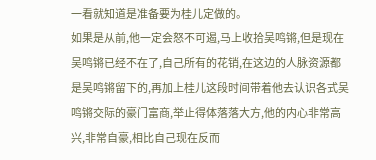一看就知道是准备要为桂儿定做的。
如果是从前,他一定会怒不可遏,马上收拾吴鸣锵,但是现在吴鸣锵已经不在了,自己所有的花销,在这边的人脉资源都是吴鸣锵留下的,再加上桂儿这段时间带着他去认识各式吴鸣锵交际的豪门富商,举止得体落落大方,他的内心非常高兴,非常自豪,相比自己现在反而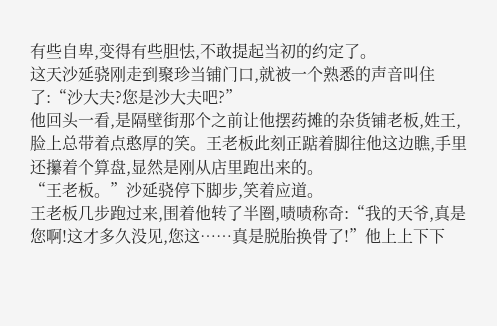有些自卑,变得有些胆怯,不敢提起当初的约定了。
这天沙延骁刚走到聚珍当铺门口,就被一个熟悉的声音叫住了:“沙大夫?您是沙大夫吧?”
他回头一看,是隔壁街那个之前让他摆药摊的杂货铺老板,姓王,脸上总带着点憨厚的笑。王老板此刻正踮着脚往他这边瞧,手里还攥着个算盘,显然是刚从店里跑出来的。
“王老板。”沙延骁停下脚步,笑着应道。
王老板几步跑过来,围着他转了半圈,啧啧称奇:“我的天爷,真是您啊!这才多久没见,您这……真是脱胎换骨了!”他上上下下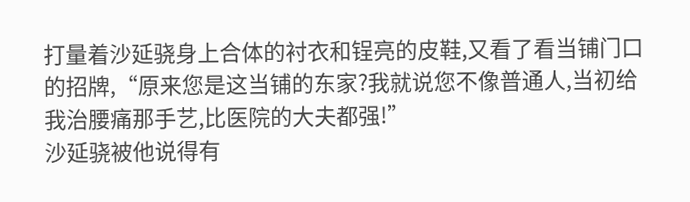打量着沙延骁身上合体的衬衣和锃亮的皮鞋,又看了看当铺门口的招牌,“原来您是这当铺的东家?我就说您不像普通人,当初给我治腰痛那手艺,比医院的大夫都强!”
沙延骁被他说得有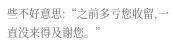些不好意思:“之前多亏您收留,一直没来得及谢您。”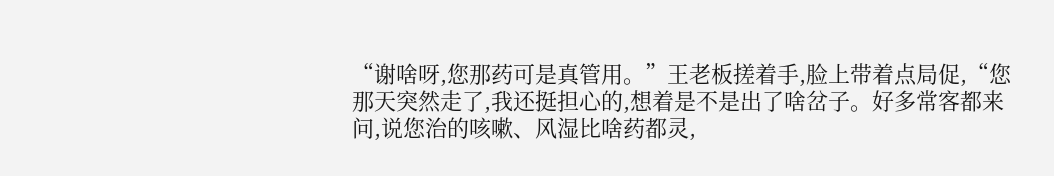“谢啥呀,您那药可是真管用。”王老板搓着手,脸上带着点局促,“您那天突然走了,我还挺担心的,想着是不是出了啥岔子。好多常客都来问,说您治的咳嗽、风湿比啥药都灵,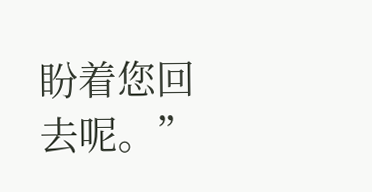盼着您回去呢。”